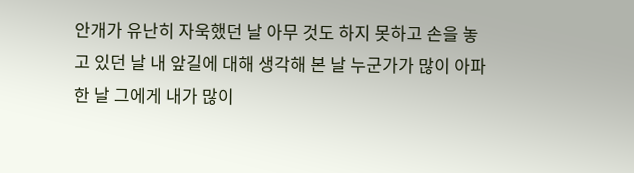안개가 유난히 자욱했던 날 아무 것도 하지 못하고 손을 놓고 있던 날 내 앞길에 대해 생각해 본 날 누군가가 많이 아파한 날 그에게 내가 많이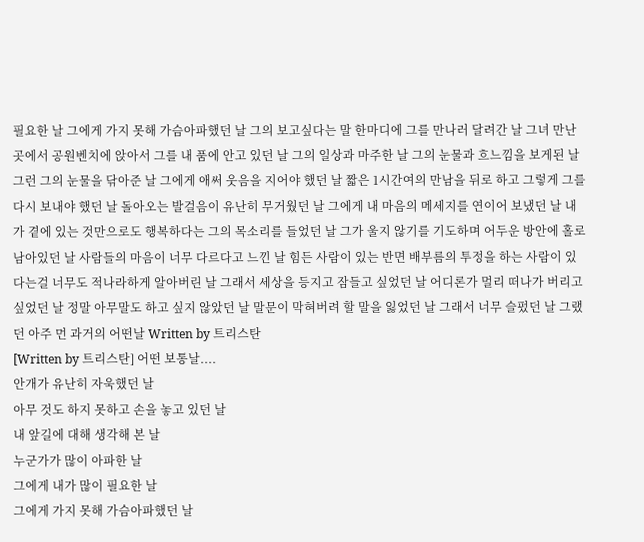필요한 날 그에게 가지 못해 가슴아파했던 날 그의 보고싶다는 말 한마디에 그를 만나러 달려간 날 그녀 만난 곳에서 공원벤치에 앉아서 그를 내 품에 안고 있던 날 그의 일상과 마주한 날 그의 눈물과 흐느낌을 보게된 날 그런 그의 눈물을 닦아준 날 그에게 애써 웃음을 지어야 했던 날 짧은 1시간여의 만남을 뒤로 하고 그렇게 그를 다시 보내야 했던 날 돌아오는 발걸음이 유난히 무거웠던 날 그에게 내 마음의 메세지를 연이어 보냈던 날 내가 곁에 있는 것만으로도 행복하다는 그의 목소리를 들었던 날 그가 울지 않기를 기도하며 어두운 방안에 홀로 남아있던 날 사람들의 마음이 너무 다르다고 느낀 날 힘든 사람이 있는 반면 배부름의 투정을 하는 사람이 있다는걸 너무도 적나라하게 알아버린 날 그래서 세상을 등지고 잠들고 싶었던 날 어디론가 멀리 떠나가 버리고 싶었던 날 정말 아무말도 하고 싶지 않았던 날 말문이 막혀버려 할 말을 잃었던 날 그래서 너무 슬펐던 날 그랬던 아주 먼 과거의 어떤날 Written by 트리스탄
[Written by 트리스탄] 어떤 보통날....
안개가 유난히 자욱했던 날
아무 것도 하지 못하고 손을 놓고 있던 날
내 앞길에 대해 생각해 본 날
누군가가 많이 아파한 날
그에게 내가 많이 필요한 날
그에게 가지 못해 가슴아파했던 날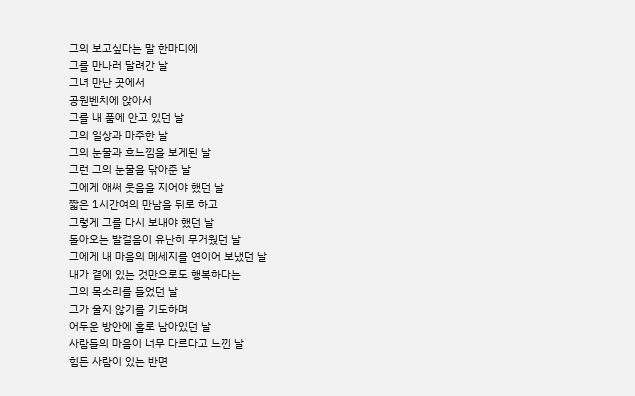그의 보고싶다는 말 한마디에
그를 만나러 달려간 날
그녀 만난 곳에서
공원벤치에 앉아서
그를 내 품에 안고 있던 날
그의 일상과 마주한 날
그의 눈물과 흐느낌을 보게된 날
그런 그의 눈물을 닦아준 날
그에게 애써 웃음을 지어야 했던 날
짧은 1시간여의 만남을 뒤로 하고
그렇게 그를 다시 보내야 했던 날
돌아오는 발걸음이 유난히 무거웠던 날
그에게 내 마음의 메세지를 연이어 보냈던 날
내가 곁에 있는 것만으로도 행복하다는
그의 목소리를 들었던 날
그가 울지 않기를 기도하며
어두운 방안에 홀로 남아있던 날
사람들의 마음이 너무 다르다고 느낀 날
힘든 사람이 있는 반면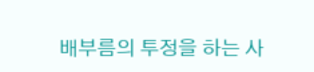배부름의 투정을 하는 사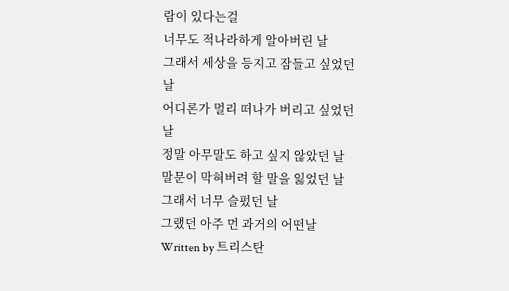람이 있다는걸
너무도 적나라하게 알아버린 날
그래서 세상을 등지고 잠들고 싶었던 날
어디론가 멀리 떠나가 버리고 싶었던 날
정말 아무말도 하고 싶지 않았던 날
말문이 막혀버려 할 말을 잃었던 날
그래서 너무 슬펐던 날
그랬던 아주 먼 과거의 어떤날
Written by 트리스탄